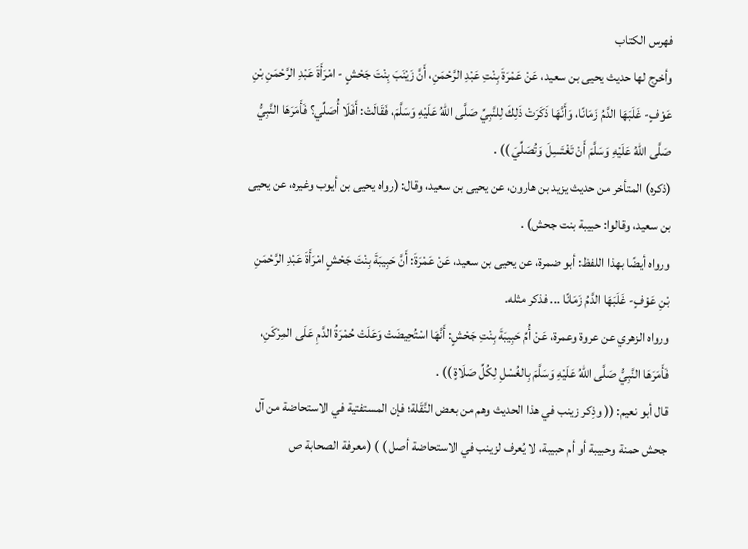فهرس الكتاب
وأخرج لها حديث يحيى بن سعيد، عَنْ عَمْرَةَ بِنْتِ عَبْدِ الرَّحْمَنِ، أَنَّ زَيْنَبَ بِنْتَ جَحْشٍ - امْرَأَةَ عَبْدِ الرَّحْمَنِ بْنِ عَوْفٍ- غَلَبَهَا الدَّمُ زَمَانًا، وَأَنَّهَا ذَكَرَتْ ذَلِكَ لِلنَّبِيِّ صَلَّى اللهُ عَلَيْهِ وَسَلَّمَ، فَقَالَتْ: أَفَلَا أُصَلِّي؟ فَأَمَرَهَا النَّبِيُّ صَلَّى اللهُ عَلَيْهِ وَسَلَّمَ أَنْ تَغْتَسِلَ وَتُصَلِّيَ )) .
(ذكره) المتأخر من حديث يزيد بن هارون، عن يحيى بن سعيد، وقال: (رواه يحيى بن أيوب وغيره، عن يحيى بن سعيد، وقالوا: حبيبة بنت جحش) .
ورواه أيضًا بهذا اللفظ: أبو ضمرة، عن يحيى بن سعيد، عَنْ عَمْرَةَ: أَنَّ حَبِيبَةَ بِنْتَ جَحْشٍ امْرَأَةَ عَبْدِ الرَّحْمَنِ بْنِ عَوْفٍ- غَلَبَهَا الدَّمُ زَمَانًا ... فذكر مثله.
ورواه الزهري عن عروة وعمرة، عَنْ أُمِّ حَبِيبَةَ بِنْتِ جَحْشٍ: أَنَّهَا اسْتُحِيضَتْ وَعَلَتْ حُمْرَةُ الدَّمِ عَلَى المِرْكَنِ، فَأَمَرَهَا النَّبِيُّ صَلَّى اللهُ عَلَيْهِ وَسَلَّمَ بِالغُسْلِ لِكُلِّ صَلَاةٍ )) .
قال أبو نعيم: (( وذِكر زينب في هذا الحديث وهم من بعض النَّقَلة؛ فإن المستفتية في الاستحاضة من آل جحش حمنة وحبيبة أو أم حبيبة، لا يُعرف لزينب في الاستحاضة أصل ) ) (معرفة الصحابة ص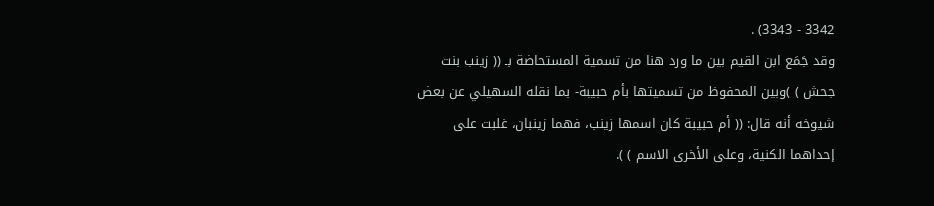3342 - 3343) .
وقد جَمَع ابن القيم بين ما ورد هنا من تسمية المستحاضة بـ (( زينب بنت جحش ) )وبين المحفوظ من تسميتها بأم حبيبة- بما نقله السهيلي عن بعض شيوخه أنه قال: (( أم حبيبة كان اسمها زينب، فهما زينبان، غلبت على إحداهما الكنية، وعلى الأخرى الاسم ) ).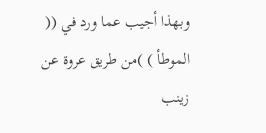وبهذا أجيب عما ورد في (( الموطأ ) )من طريق عروة عن زينب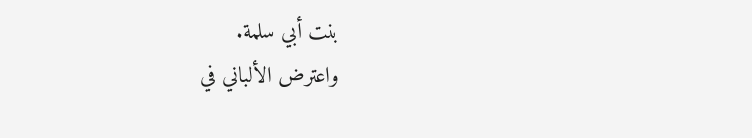بنت أبي سلمة.
واعترض الألباني في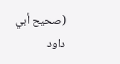(صحيح أبي داود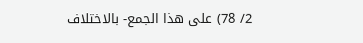2/ 78) على هذا الجمع- بالاختلاف